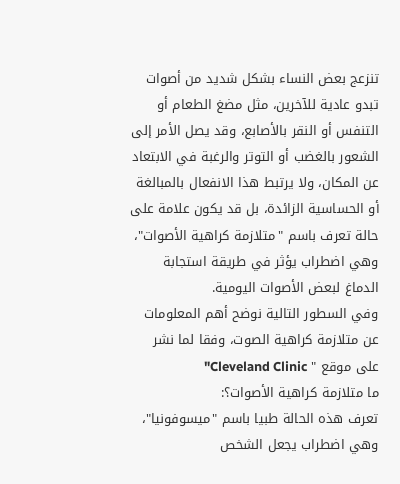تنزعج بعض النساء بشكل شديد من أصوات تبدو عادية للآخرين، مثل مضغ الطعام أو التنفس أو النقر بالأصابع، وقد يصل الأمر إلى الشعور بالغضب أو التوتر والرغبة في الابتعاد عن المكان، ولا يرتبط هذا الانفعال بالمبالغة أو الحساسية الزائدة، بل قد يكون علامة على حالة تعرف باسم "متلازمة كراهية الأصوات"، وهي اضطراب يؤثر في طريقة استجابة الدماغ لبعض الأصوات اليومية.
وفي السطور التالية نوضح أهم المعلومات عن متلازمة كراهية الصوت، وفقا لما نشر على موقع " Cleveland Clinic"
ما متلازمة كراهية الأصوات؟:
تعرف هذه الحالة طبيا باسم "ميسوفونيا"، وهي اضطراب يجعل الشخص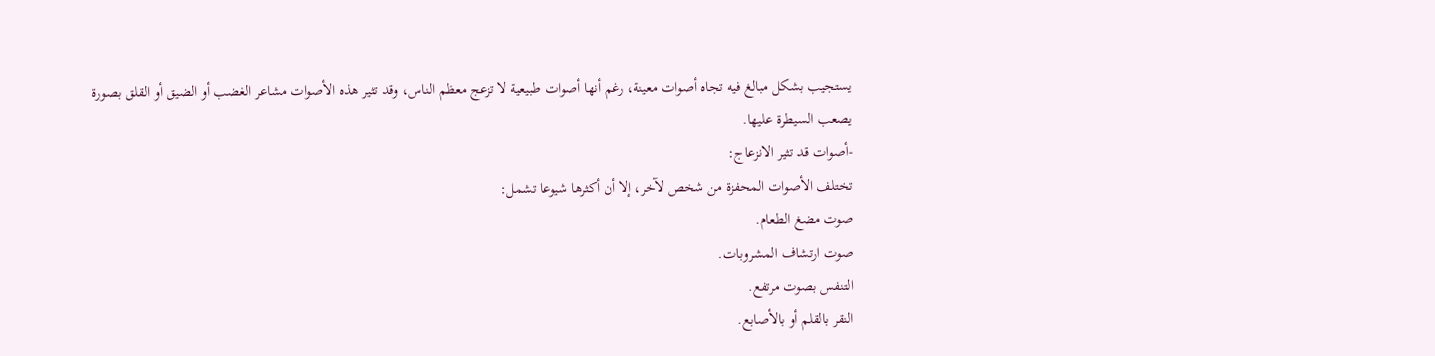يستجيب بشكل مبالغ فيه تجاه أصوات معينة، رغم أنها أصوات طبيعية لا تزعج معظم الناس، وقد تثير هذه الأصوات مشاعر الغضب أو الضيق أو القلق بصورة يصعب السيطرة عليها.
-أصوات قد تثير الانزعاج:
تختلف الأصوات المحفزة من شخص لآخر، إلا أن أكثرها شيوعا تشمل:
صوت مضغ الطعام.
صوت ارتشاف المشروبات.
التنفس بصوت مرتفع.
النقر بالقلم أو بالأصابع.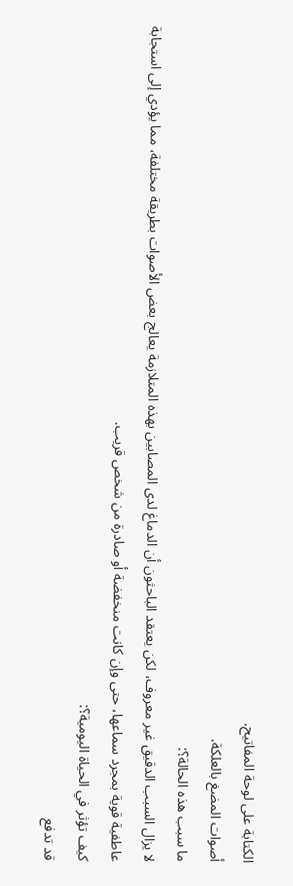الكتابة على لوحة المفاتيح.
أصوات المضغ بالعلكة.
ما سبب هذه الحالة؟:
لا يزال السبب الدقيق غير معروف، لكن يعتقد الباحثون أن الدماغ لدى المصابين بهذه المتلازمة يعالج بعض الأصوات بطريقة مختلفة، مما يؤدي إلى استجابة عاطفية قوية بمجرد سماعها، حتى وإن كانت منخفضة أو صادرة من شخص قريب.
كيف تؤثر في الحياة اليومية؟:
قد تدفع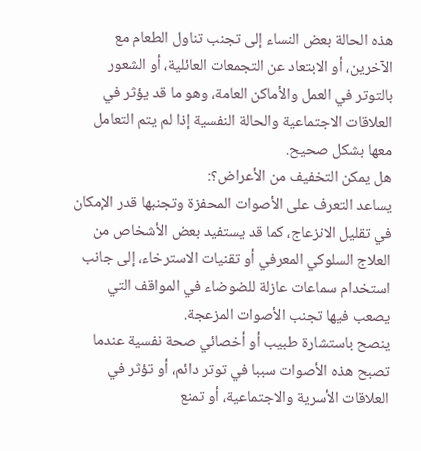هذه الحالة بعض النساء إلى تجنب تناول الطعام مع الآخرين، أو الابتعاد عن التجمعات العائلية، أو الشعور بالتوتر في العمل والأماكن العامة، وهو ما قد يؤثر في العلاقات الاجتماعية والحالة النفسية إذا لم يتم التعامل معها بشكل صحيح.
هل يمكن التخفيف من الأعراض؟:
يساعد التعرف على الأصوات المحفزة وتجنبها قدر الإمكان في تقليل الانزعاج، كما قد يستفيد بعض الأشخاص من العلاج السلوكي المعرفي أو تقنيات الاسترخاء، إلى جانب استخدام سماعات عازلة للضوضاء في المواقف التي يصعب فيها تجنب الأصوات المزعجة.
ينصح باستشارة طبيب أو أخصائي صحة نفسية عندما تصبح هذه الأصوات سببا في توتر دائم، أو تؤثر في العلاقات الأسرية والاجتماعية، أو تمنع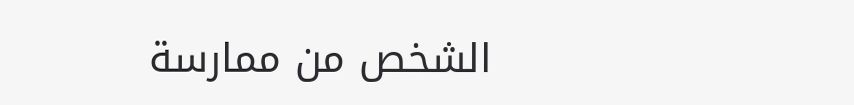الشخص من ممارسة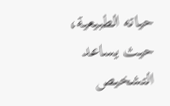حياته الطبيعية، حيث يساعد التشخيص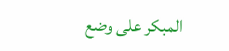المبكر على وضع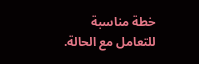خطة مناسبة للتعامل مع الحالة.